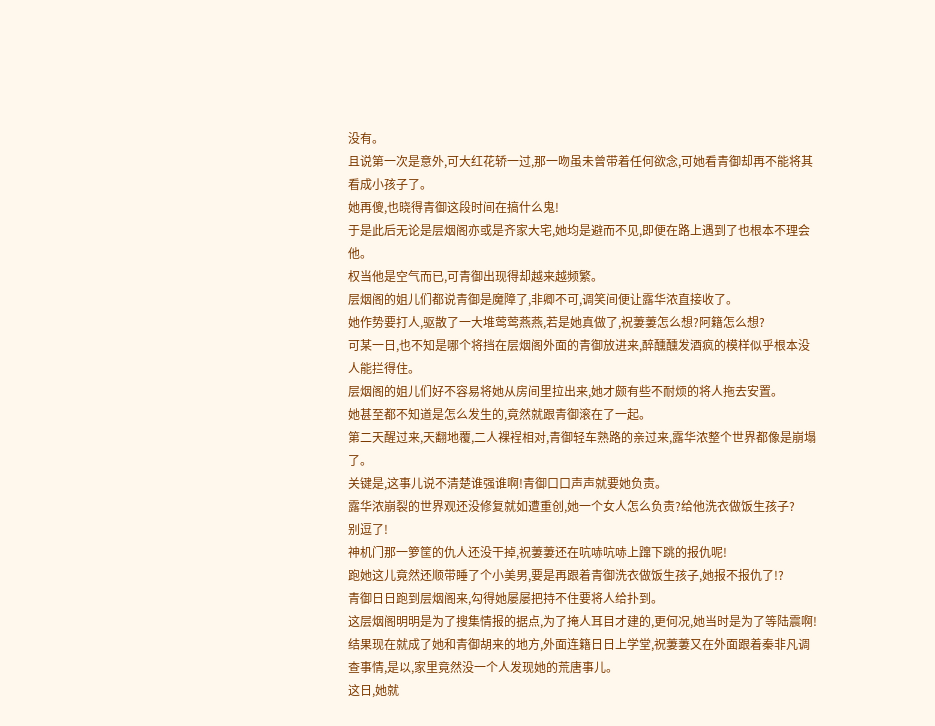没有。
且说第一次是意外,可大红花轿一过,那一吻虽未曾带着任何欲念,可她看青御却再不能将其看成小孩子了。
她再傻,也晓得青御这段时间在搞什么鬼!
于是此后无论是层烟阁亦或是齐家大宅,她均是避而不见,即便在路上遇到了也根本不理会他。
权当他是空气而已,可青御出现得却越来越频繁。
层烟阁的姐儿们都说青御是魔障了,非卿不可,调笑间便让露华浓直接收了。
她作势要打人,驱散了一大堆莺莺燕燕,若是她真做了,祝萋萋怎么想?阿籍怎么想?
可某一日,也不知是哪个将挡在层烟阁外面的青御放进来,醉醺醺发酒疯的模样似乎根本没人能拦得住。
层烟阁的姐儿们好不容易将她从房间里拉出来,她才颇有些不耐烦的将人拖去安置。
她甚至都不知道是怎么发生的,竟然就跟青御滚在了一起。
第二天醒过来,天翻地覆,二人裸裎相对,青御轻车熟路的亲过来,露华浓整个世界都像是崩塌了。
关键是,这事儿说不清楚谁强谁啊!青御口口声声就要她负责。
露华浓崩裂的世界观还没修复就如遭重创,她一个女人怎么负责?给他洗衣做饭生孩子?
别逗了!
神机门那一箩筐的仇人还没干掉,祝萋萋还在吭哧吭哧上蹿下跳的报仇呢!
跑她这儿竟然还顺带睡了个小美男,要是再跟着青御洗衣做饭生孩子,她报不报仇了!?
青御日日跑到层烟阁来,勾得她屡屡把持不住要将人给扑到。
这层烟阁明明是为了搜集情报的据点,为了掩人耳目才建的,更何况,她当时是为了等陆震啊!
结果现在就成了她和青御胡来的地方,外面连籍日日上学堂,祝萋萋又在外面跟着秦非凡调查事情,是以,家里竟然没一个人发现她的荒唐事儿。
这日,她就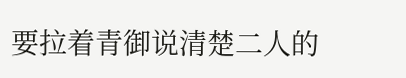要拉着青御说清楚二人的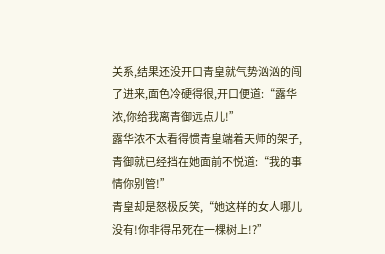关系,结果还没开口青皇就气势汹汹的闯了进来,面色冷硬得很,开口便道:“露华浓,你给我离青御远点儿!”
露华浓不太看得惯青皇端着天师的架子,青御就已经挡在她面前不悦道:“我的事情你别管!”
青皇却是怒极反笑,“她这样的女人哪儿没有!你非得吊死在一棵树上!?”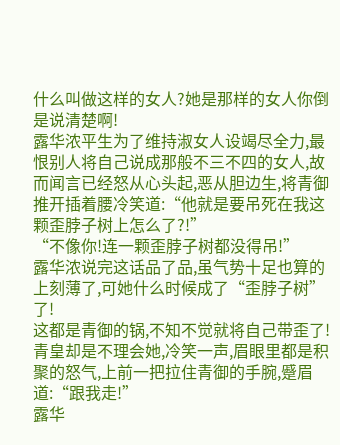什么叫做这样的女人?她是那样的女人你倒是说清楚啊!
露华浓平生为了维持淑女人设竭尽全力,最恨别人将自己说成那般不三不四的女人,故而闻言已经怒从心头起,恶从胆边生,将青御推开插着腰冷笑道:“他就是要吊死在我这颗歪脖子树上怎么了?!”
“不像你!连一颗歪脖子树都没得吊!”
露华浓说完这话品了品,虽气势十足也算的上刻薄了,可她什么时候成了“歪脖子树”了!
这都是青御的锅,不知不觉就将自己带歪了!
青皇却是不理会她,冷笑一声,眉眼里都是积聚的怒气,上前一把拉住青御的手腕,蹙眉道:“跟我走!”
露华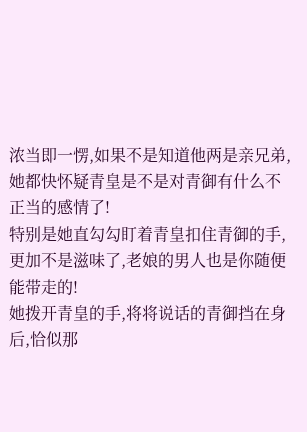浓当即一愣,如果不是知道他两是亲兄弟,她都快怀疑青皇是不是对青御有什么不正当的感情了!
特别是她直勾勾盯着青皇扣住青御的手,更加不是滋味了,老娘的男人也是你随便能带走的!
她拨开青皇的手,将将说话的青御挡在身后,恰似那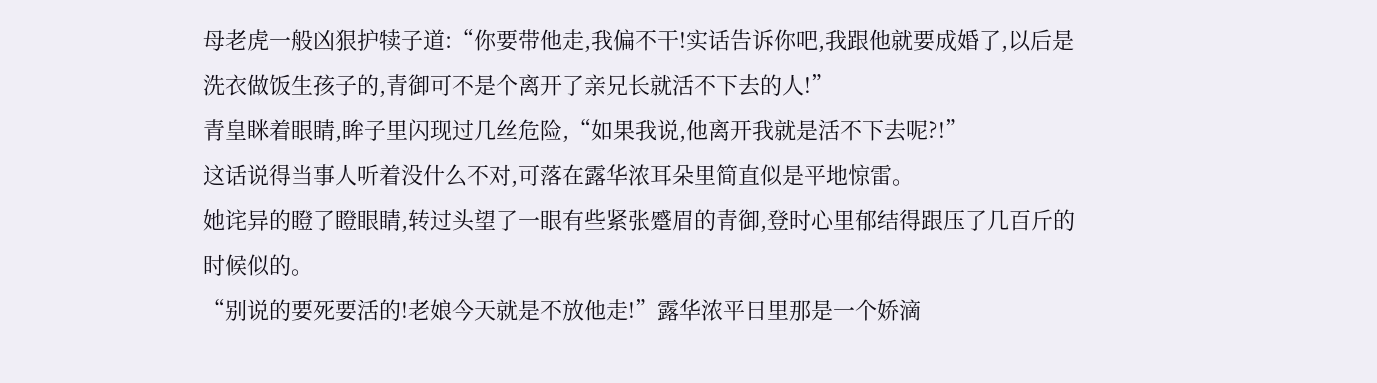母老虎一般凶狠护犊子道:“你要带他走,我偏不干!实话告诉你吧,我跟他就要成婚了,以后是洗衣做饭生孩子的,青御可不是个离开了亲兄长就活不下去的人!”
青皇眯着眼睛,眸子里闪现过几丝危险,“如果我说,他离开我就是活不下去呢?!”
这话说得当事人听着没什么不对,可落在露华浓耳朵里简直似是平地惊雷。
她诧异的瞪了瞪眼睛,转过头望了一眼有些紧张蹙眉的青御,登时心里郁结得跟压了几百斤的时候似的。
“别说的要死要活的!老娘今天就是不放他走!”露华浓平日里那是一个娇滴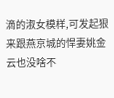滴的淑女模样,可发起狠来跟燕京城的悍妻姚金云也没啥不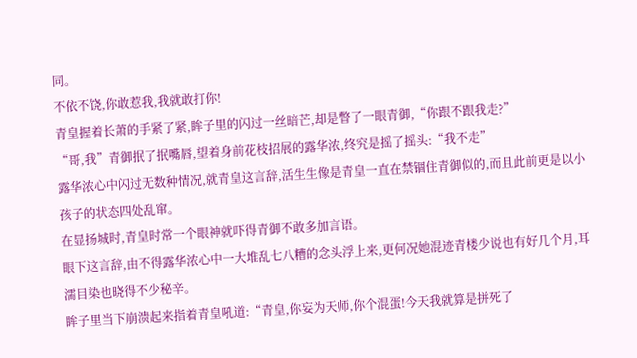同。
不依不饶,你敢惹我,我就敢打你!
青皇握着长萧的手紧了紧,眸子里的闪过一丝暗芒,却是瞥了一眼青御,“你跟不跟我走?”
“哥,我”青御抿了抿嘴唇,望着身前花枝招展的露华浓,终究是摇了摇头:“我不走”
露华浓心中闪过无数种情况,就青皇这言辞,活生生像是青皇一直在禁锢住青御似的,而且此前更是以小孩子的状态四处乱窜。
在显扬城时,青皇时常一个眼神就吓得青御不敢多加言语。
眼下这言辞,由不得露华浓心中一大堆乱七八糟的念头浮上来,更何况她混迹青楼少说也有好几个月,耳濡目染也晓得不少秘辛。
眸子里当下崩溃起来指着青皇吼道:“青皇,你妄为天师,你个混蛋!今天我就算是拼死了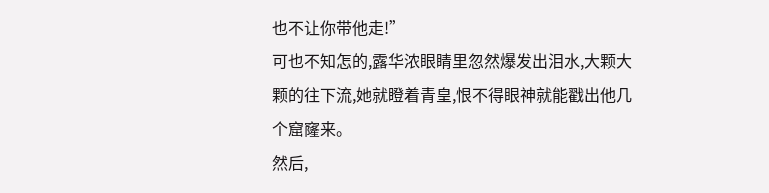也不让你带他走!”
可也不知怎的,露华浓眼睛里忽然爆发出泪水,大颗大颗的往下流,她就瞪着青皇,恨不得眼神就能戳出他几个窟窿来。
然后,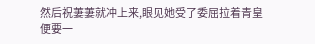然后祝萋萋就冲上来,眼见她受了委屈拉着青皇便要一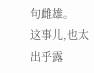句雌雄。
这事儿,也太出乎露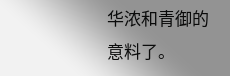华浓和青御的意料了。